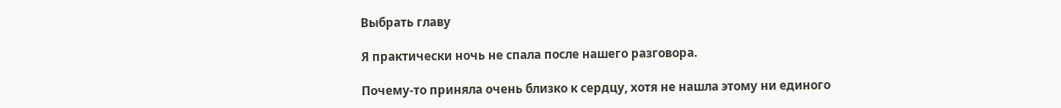Выбрать главу

Я практически ночь не спала после нашего разговора.

Почему-то приняла очень близко к сердцу, хотя не нашла этому ни единого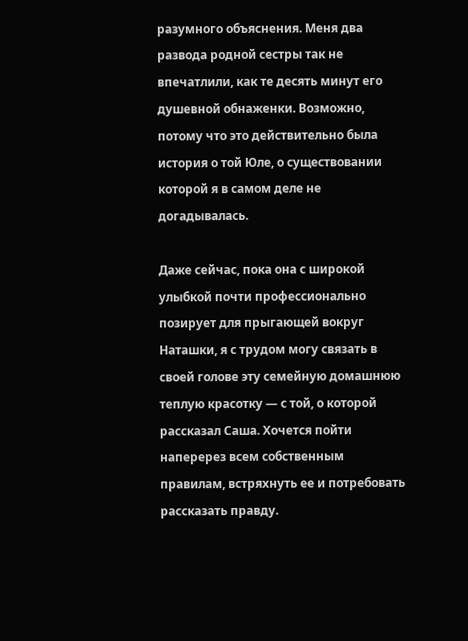разумного объяснения. Меня два развода родной сестры так не впечатлили, как те десять минут его душевной обнаженки. Возможно, потому что это действительно была история о той Юле, о существовании которой я в самом деле не догадывалась.

Даже сейчас, пока она с широкой улыбкой почти профессионально позирует для прыгающей вокруг Наташки, я с трудом могу связать в своей голове эту семейную домашнюю теплую красотку — с той, о которой рассказал Саша. Хочется пойти наперерез всем собственным правилам, встряхнуть ее и потребовать рассказать правду.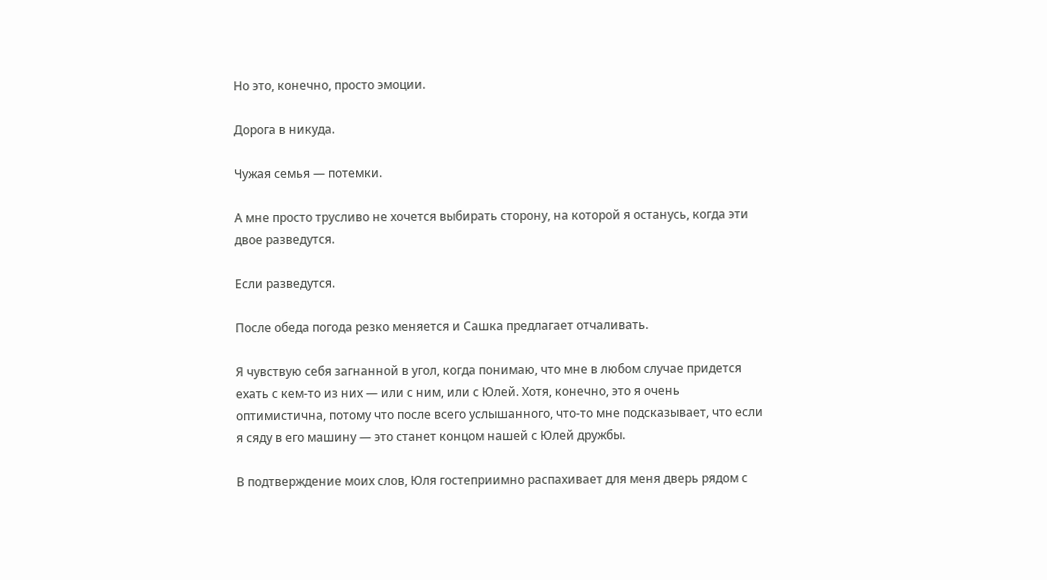Но это, конечно, просто эмоции.

Дорога в никуда.

Чужая семья — потемки.

А мне просто трусливо не хочется выбирать сторону, на которой я останусь, когда эти двое разведутся.

Если разведутся.

После обеда погода резко меняется и Сашка предлагает отчаливать.

Я чувствую себя загнанной в угол, когда понимаю, что мне в любом случае придется ехать с кем-то из них — или с ним, или с Юлей. Хотя, конечно, это я очень оптимистична, потому что после всего услышанного, что-то мне подсказывает, что если я сяду в его машину — это станет концом нашей с Юлей дружбы.

В подтверждение моих слов, Юля гостеприимно распахивает для меня дверь рядом с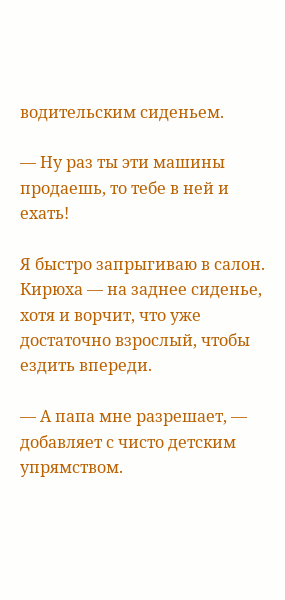водительским сиденьем.

— Ну раз ты эти машины продаешь, то тебе в ней и ехать!

Я быстро запрыгиваю в салон. Кирюха — на заднее сиденье, хотя и ворчит, что уже достаточно взрослый, чтобы ездить впереди.

— А папа мне разрешает, — добавляет с чисто детским упрямством.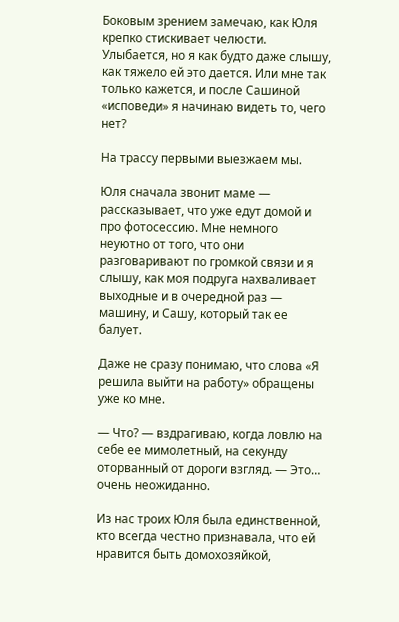Боковым зрением замечаю, как Юля крепко стискивает челюсти. Улыбается, но я как будто даже слышу, как тяжело ей это дается. Или мне так только кажется, и после Сашиной «исповеди» я начинаю видеть то, чего нет?

На трассу первыми выезжаем мы.

Юля сначала звонит маме — рассказывает, что уже едут домой и про фотосессию. Мне немного неуютно от того, что они разговаривают по громкой связи и я слышу, как моя подруга нахваливает выходные и в очередной раз — машину, и Сашу, который так ее балует.

Даже не сразу понимаю, что слова «Я решила выйти на работу» обращены уже ко мне.

— Что? — вздрагиваю, когда ловлю на себе ее мимолетный, на секунду оторванный от дороги взгляд. — Это… очень неожиданно.

Из нас троих Юля была единственной, кто всегда честно признавала, что ей нравится быть домохозяйкой,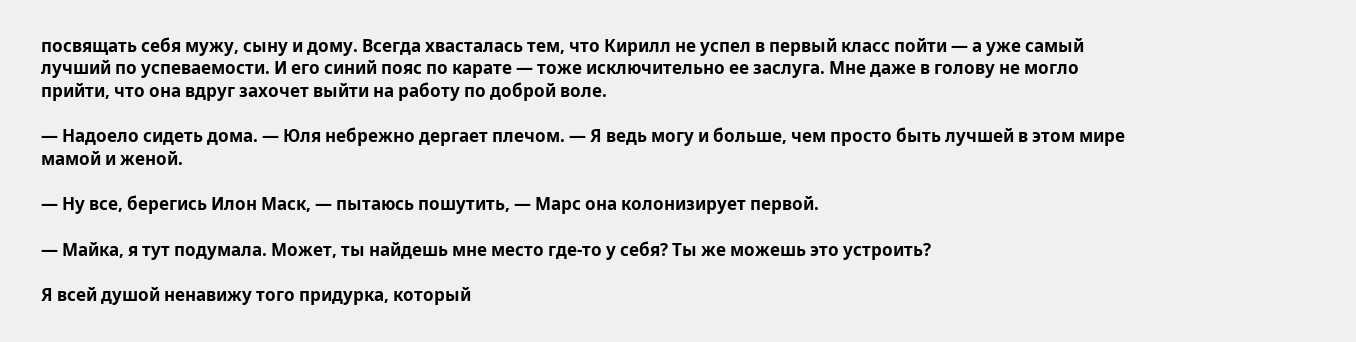посвящать себя мужу, сыну и дому. Всегда хвасталась тем, что Кирилл не успел в первый класс пойти — а уже самый лучший по успеваемости. И его синий пояс по карате — тоже исключительно ее заслуга. Мне даже в голову не могло прийти, что она вдруг захочет выйти на работу по доброй воле.

— Надоело сидеть дома. — Юля небрежно дергает плечом. — Я ведь могу и больше, чем просто быть лучшей в этом мире мамой и женой.

— Ну все, берегись Илон Маск, — пытаюсь пошутить, — Марс она колонизирует первой.

— Майка, я тут подумала. Может, ты найдешь мне место где-то у себя? Ты же можешь это устроить?

Я всей душой ненавижу того придурка, который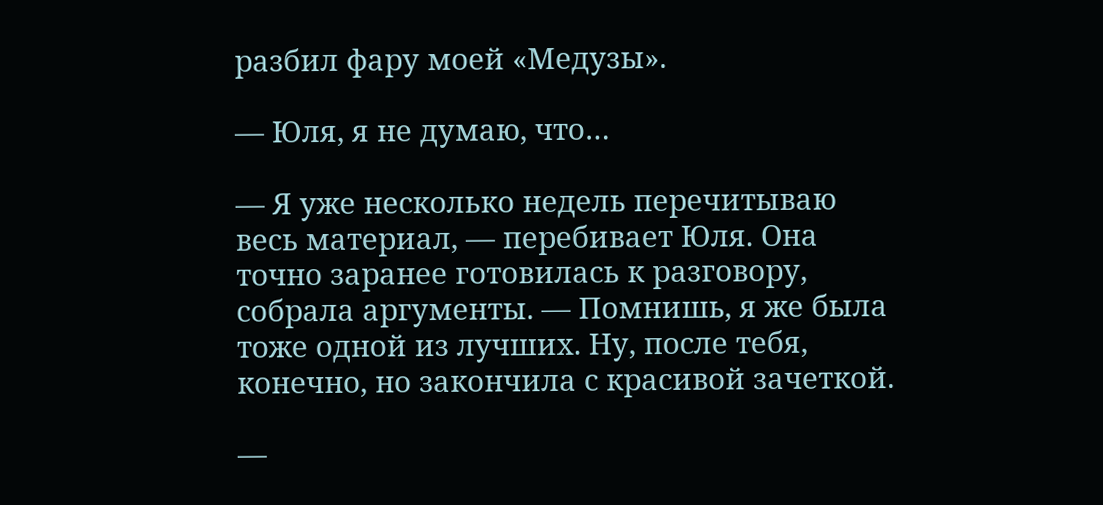разбил фару моей «Медузы».

— Юля, я не думаю, что…

— Я уже несколько недель перечитываю весь материал, — перебивает Юля. Она точно заранее готовилась к разговору, собрала аргументы. — Помнишь, я же была тоже одной из лучших. Ну, после тебя, конечно, но закончила с красивой зачеткой.

—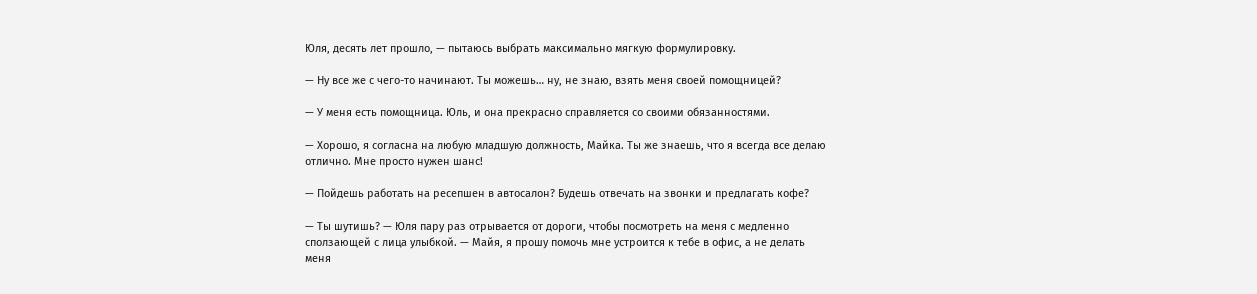Юля, десять лет прошло, — пытаюсь выбрать максимально мягкую формулировку.

— Ну все же с чего-то начинают. Ты можешь… ну, не знаю, взять меня своей помощницей?

— У меня есть помощница. Юль, и она прекрасно справляется со своими обязанностями.

— Хорошо, я согласна на любую младшую должность, Майка. Ты же знаешь, что я всегда все делаю отлично. Мне просто нужен шанс!

— Пойдешь работать на ресепшен в автосалон? Будешь отвечать на звонки и предлагать кофе?

— Ты шутишь? — Юля пару раз отрывается от дороги, чтобы посмотреть на меня с медленно сползающей с лица улыбкой. — Майя, я прошу помочь мне устроится к тебе в офис, а не делать меня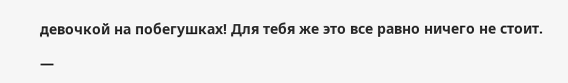девочкой на побегушках! Для тебя же это все равно ничего не стоит.

—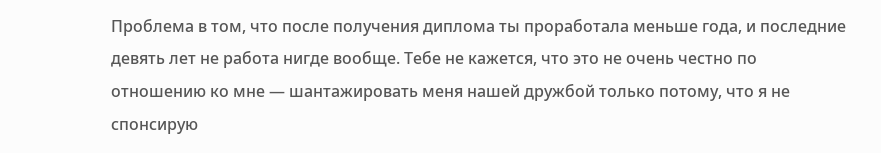Проблема в том, что после получения диплома ты проработала меньше года, и последние девять лет не работа нигде вообще. Тебе не кажется, что это не очень честно по отношению ко мне — шантажировать меня нашей дружбой только потому, что я не спонсирую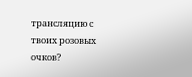трансляцию с твоих розовых очков?